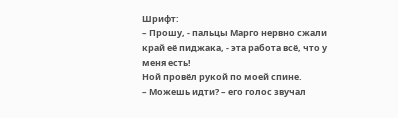Шрифт:
– Прошу, - пальцы Марго нервно сжали край её пиджака, - эта работа всё, что у меня есть!
Ной провёл рукой по моей спине.
– Можешь идти? – его голос звучал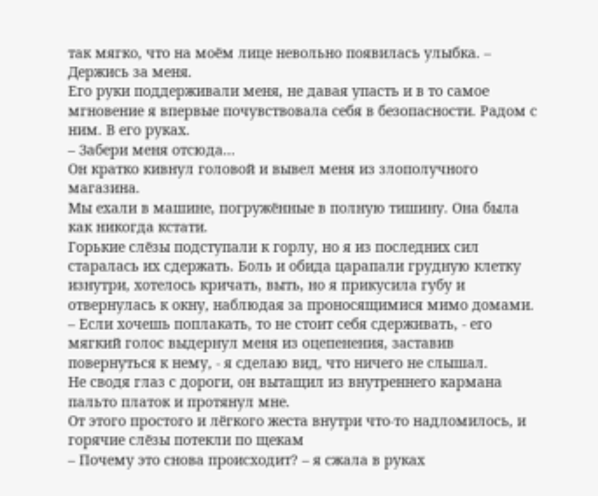так мягко, что на моём лице невольно появилась улыбка. – Держись за меня.
Его руки поддерживали меня, не давая упасть и в то самое мгновение я впервые почувствовала себя в безопасности. Радом с ним. В его руках.
– Забери меня отсюда…
Он кратко кивнул головой и вывел меня из злополучного магазина.
Мы ехали в машине, погружённые в полную тишину. Она была как никогда кстати.
Горькие слёзы подступали к горлу, но я из последних сил старалась их сдержать. Боль и обида царапали грудную клетку изнутри, хотелось кричать, выть, но я прикусила губу и отвернулась к окну, наблюдая за проносящимися мимо домами.
– Если хочешь поплакать, то не стоит себя сдерживать, - его мягкий голос выдернул меня из оцепенения, заставив повернуться к нему, - я сделаю вид, что ничего не слышал.
Не сводя глаз с дороги, он вытащил из внутреннего кармана пальто платок и протянул мне.
От этого простого и лёгкого жеста внутри что-то надломилось, и горячие слёзы потекли по щекам
– Почему это снова происходит? – я сжала в руках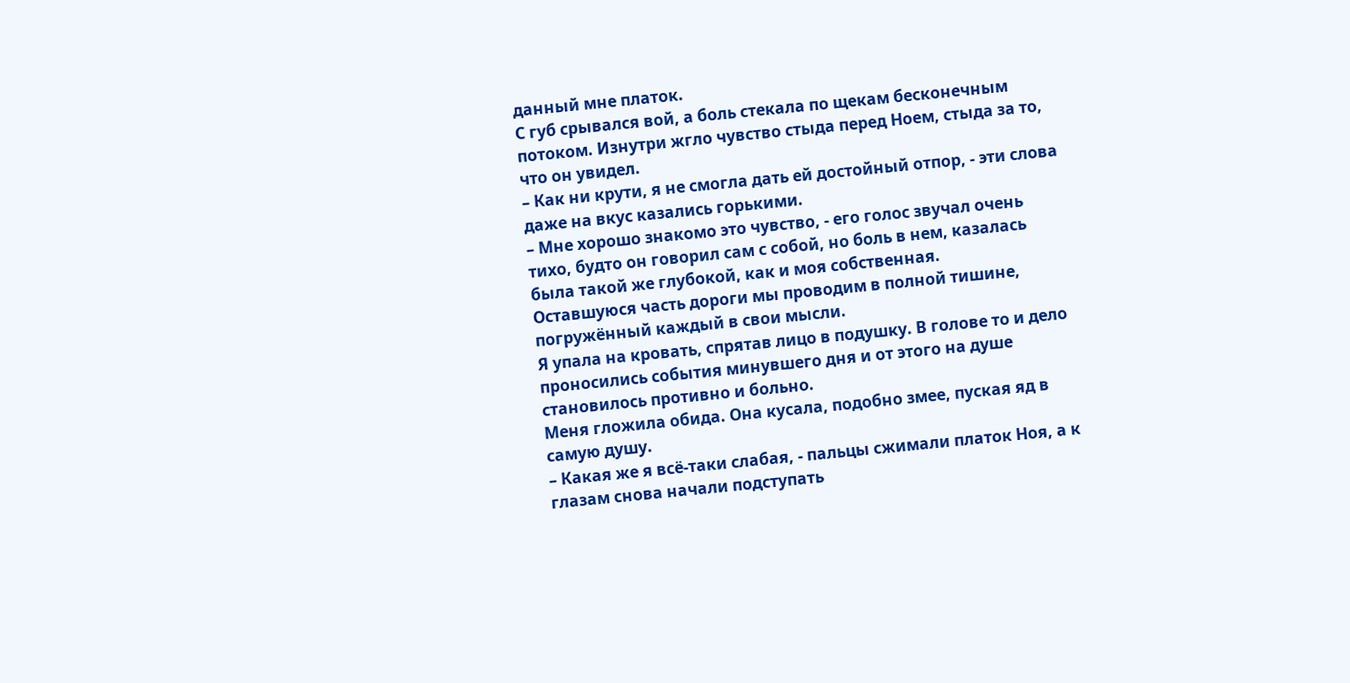данный мне платок.
С губ срывался вой, а боль стекала по щекам бесконечным потоком. Изнутри жгло чувство стыда перед Ноем, стыда за то, что он увидел.
– Как ни крути, я не смогла дать ей достойный отпор, - эти слова даже на вкус казались горькими.
– Мне хорошо знакомо это чувство, - его голос звучал очень тихо, будто он говорил сам с собой, но боль в нем, казалась была такой же глубокой, как и моя собственная.
Оставшуюся часть дороги мы проводим в полной тишине, погружённый каждый в свои мысли.
Я упала на кровать, спрятав лицо в подушку. В голове то и дело проносились события минувшего дня и от этого на душе становилось противно и больно.
Меня гложила обида. Она кусала, подобно змее, пуская яд в самую душу.
– Какая же я всё-таки слабая, - пальцы сжимали платок Ноя, а к глазам снова начали подступать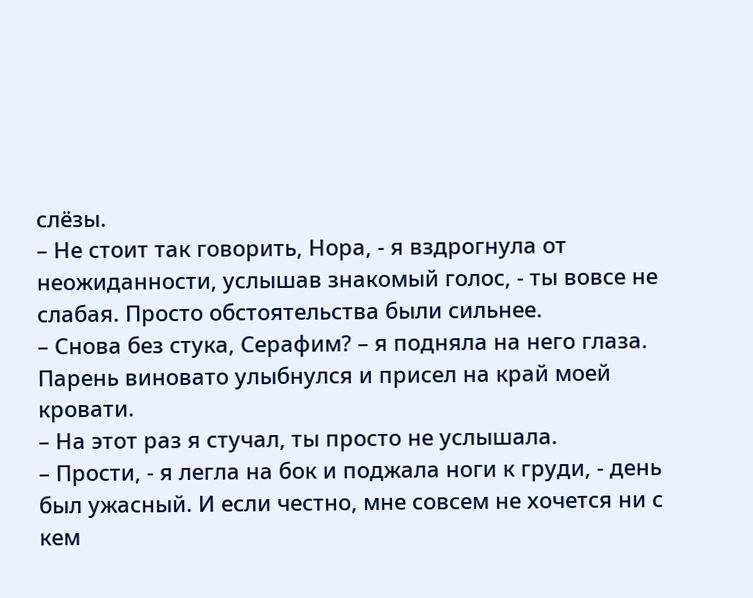слёзы.
– Не стоит так говорить, Нора, - я вздрогнула от неожиданности, услышав знакомый голос, - ты вовсе не слабая. Просто обстоятельства были сильнее.
– Снова без стука, Серафим? – я подняла на него глаза.
Парень виновато улыбнулся и присел на край моей кровати.
– На этот раз я стучал, ты просто не услышала.
– Прости, - я легла на бок и поджала ноги к груди, - день был ужасный. И если честно, мне совсем не хочется ни с кем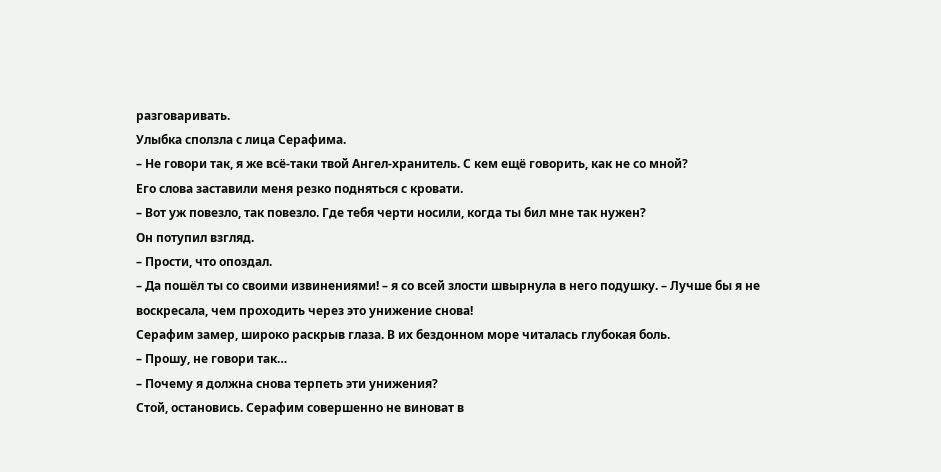разговаривать.
Улыбка сползла с лица Серафима.
– Не говори так, я же всё-таки твой Ангел-хранитель. С кем ещё говорить, как не со мной?
Его слова заставили меня резко подняться с кровати.
– Вот уж повезло, так повезло. Где тебя черти носили, когда ты бил мне так нужен?
Он потупил взгляд.
– Прости, что опоздал.
– Да пошёл ты со своими извинениями! – я со всей злости швырнула в него подушку. – Лучше бы я не воскресала, чем проходить через это унижение снова!
Серафим замер, широко раскрыв глаза. В их бездонном море читалась глубокая боль.
– Прошу, не говори так…
– Почему я должна снова терпеть эти унижения?
Стой, остановись. Серафим совершенно не виноват в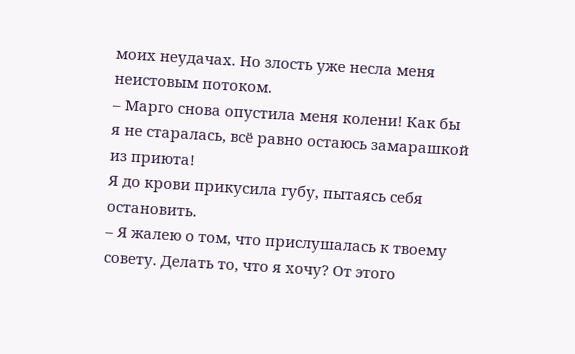моих неудачах. Но злость уже несла меня неистовым потоком.
– Марго снова опустила меня колени! Как бы я не старалась, всё равно остаюсь замарашкой из приюта!
Я до крови прикусила губу, пытаясь себя остановить.
– Я жалею о том, что прислушалась к твоему совету. Делать то, что я хочу? От этого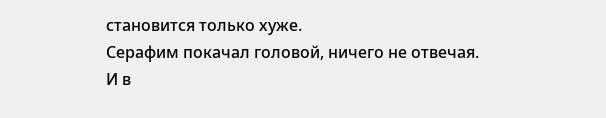становится только хуже.
Серафим покачал головой, ничего не отвечая.
И в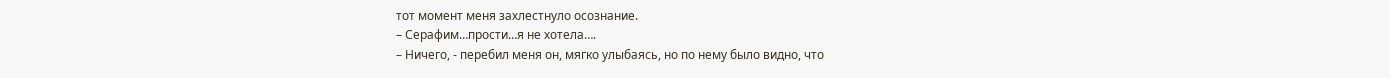тот момент меня захлестнуло осознание.
– Серафим…прости…я не хотела….
– Ничего, - перебил меня он, мягко улыбаясь, но по нему было видно, что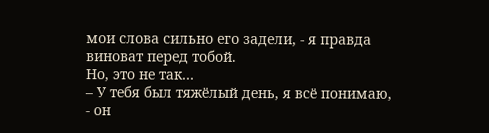мои слова сильно его задели, - я правда виноват перед тобой.
Но, это не так…
– У тебя был тяжёлый день, я всё понимаю, - он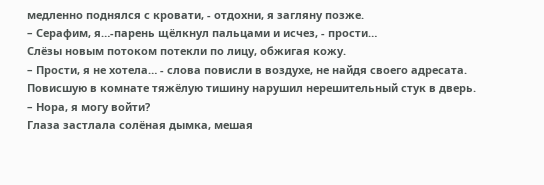медленно поднялся с кровати, - отдохни, я загляну позже.
– Серафим, я…-парень щёлкнул пальцами и исчез, - прости…
Слёзы новым потоком потекли по лицу, обжигая кожу.
– Прости, я не хотела… - слова повисли в воздухе, не найдя своего адресата.
Повисшую в комнате тяжёлую тишину нарушил нерешительный стук в дверь.
– Нора, я могу войти?
Глаза застлала солёная дымка, мешая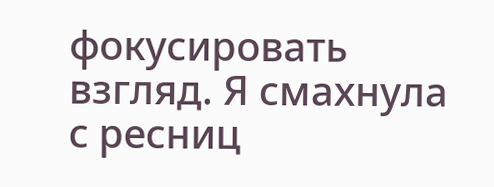фокусировать взгляд. Я смахнула с ресниц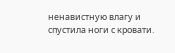ненавистную влагу и спустила ноги с кровати.